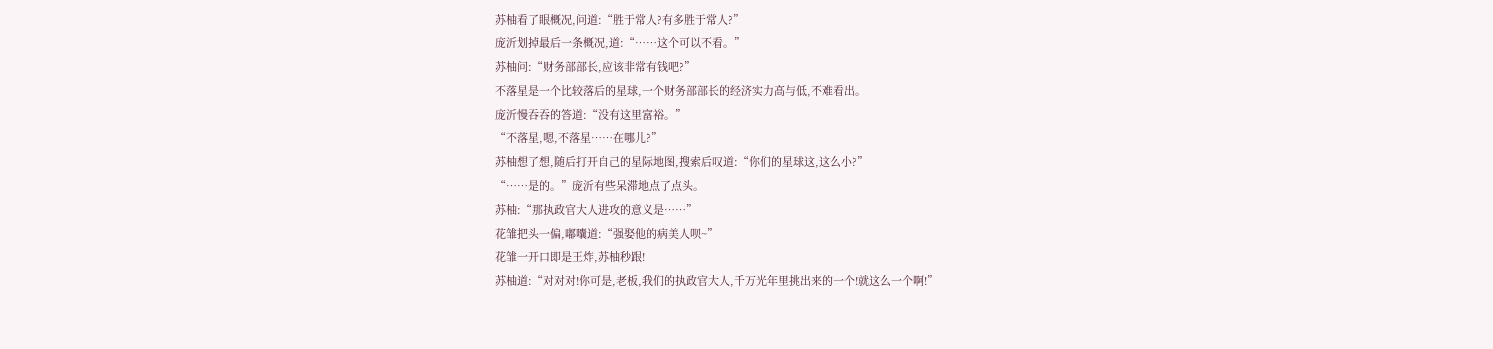苏柚看了眼概况,问道:“胜于常人?有多胜于常人?”
庞沂划掉最后一条概况,道:“……这个可以不看。”
苏柚问:“财务部部长,应该非常有钱吧?”
不落星是一个比较落后的星球,一个财务部部长的经济实力高与低,不难看出。
庞沂慢吞吞的答道:“没有这里富裕。”
“不落星,嗯,不落星……在哪儿?”
苏柚想了想,随后打开自己的星际地图,搜索后叹道:“你们的星球这,这么小?”
“……是的。”庞沂有些呆滞地点了点头。
苏柚:“那执政官大人进攻的意义是……”
花雏把头一偏,嘟囔道:“强娶他的病美人呗~”
花雏一开口即是王炸,苏柚秒跟!
苏柚道:“对对对!你可是,老板,我们的执政官大人,千万光年里挑出来的一个!就这么一个啊!”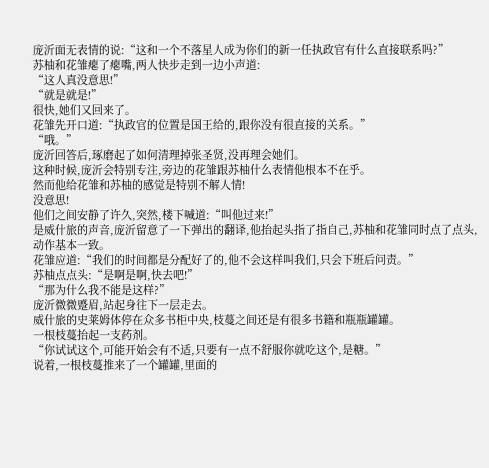庞沂面无表情的说:“这和一个不落星人成为你们的新一任执政官有什么直接联系吗?”
苏柚和花雏瘪了瘪嘴,两人快步走到一边小声道:
“这人真没意思!”
“就是就是!”
很快,她们又回来了。
花雏先开口道:“执政官的位置是国王给的,跟你没有很直接的关系。”
“哦。”
庞沂回答后,琢磨起了如何清理掉张圣贤,没再理会她们。
这种时候,庞沂会特别专注,旁边的花雏跟苏柚什么表情他根本不在乎。
然而他给花雏和苏柚的感觉是特别不解人情!
没意思!
他们之间安静了许久,突然,楼下喊道:“叫他过来!”
是威什旅的声音,庞沂留意了一下弹出的翻译,他抬起头指了指自己,苏柚和花雏同时点了点头,动作基本一致。
花雏应道:“我们的时间都是分配好了的,他不会这样叫我们,只会下班后问责。”
苏柚点点头:“是啊是啊,快去吧!”
“那为什么我不能是这样?”
庞沂微微蹙眉,站起身往下一层走去。
威什旅的史莱姆体停在众多书柜中央,枝蔓之间还是有很多书籍和瓶瓶罐罐。
一根枝蔓抬起一支药剂。
“你试试这个,可能开始会有不适,只要有一点不舒服你就吃这个,是糖。”
说着,一根枝蔓推来了一个罐罐,里面的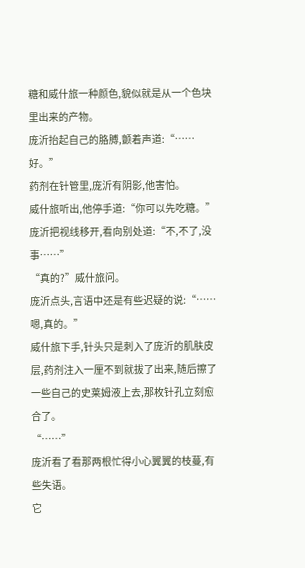糖和威什旅一种颜色,貌似就是从一个色块里出来的产物。
庞沂抬起自己的胳膊,颤着声道:“……好。”
药剂在针管里,庞沂有阴影,他害怕。
威什旅听出,他停手道:“你可以先吃糖。”
庞沂把视线移开,看向别处道:“不,不了,没事……”
“真的?”威什旅问。
庞沂点头,言语中还是有些迟疑的说:“……嗯,真的。”
威什旅下手,针头只是刺入了庞沂的肌肤皮层,药剂注入一厘不到就拔了出来,随后擦了一些自己的史莱姆液上去,那枚针孔立刻愈合了。
“……”
庞沂看了看那两根忙得小心翼翼的枝蔓,有些失语。
它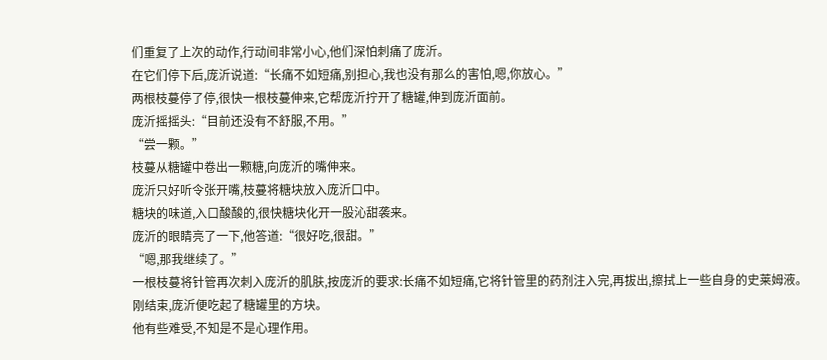们重复了上次的动作,行动间非常小心,他们深怕刺痛了庞沂。
在它们停下后,庞沂说道:“长痛不如短痛,别担心,我也没有那么的害怕,嗯,你放心。”
两根枝蔓停了停,很快一根枝蔓伸来,它帮庞沂拧开了糖罐,伸到庞沂面前。
庞沂摇摇头:“目前还没有不舒服,不用。”
“尝一颗。”
枝蔓从糖罐中卷出一颗糖,向庞沂的嘴伸来。
庞沂只好听令张开嘴,枝蔓将糖块放入庞沂口中。
糖块的味道,入口酸酸的,很快糖块化开一股沁甜袭来。
庞沂的眼睛亮了一下,他答道:“很好吃,很甜。”
“嗯,那我继续了。”
一根枝蔓将针管再次刺入庞沂的肌肤,按庞沂的要求:长痛不如短痛,它将针管里的药剂注入完,再拔出,擦拭上一些自身的史莱姆液。
刚结束,庞沂便吃起了糖罐里的方块。
他有些难受,不知是不是心理作用。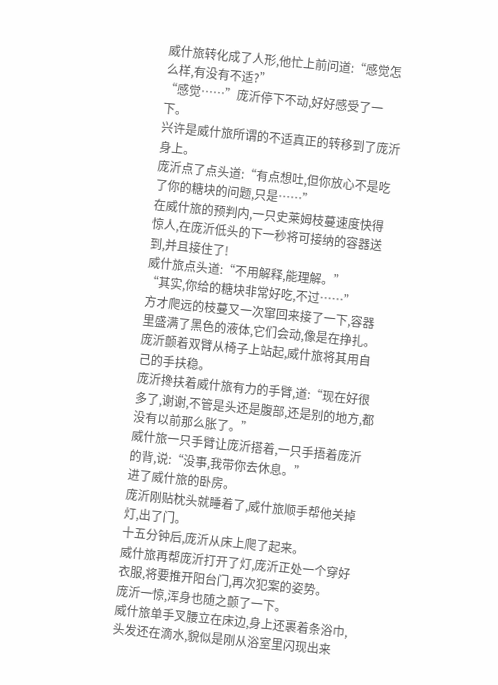威什旅转化成了人形,他忙上前问道:“感觉怎么样,有没有不适?”
“感觉……”庞沂停下不动,好好感受了一下。
兴许是威什旅所谓的不适真正的转移到了庞沂身上。
庞沂点了点头道:“有点想吐,但你放心不是吃了你的糖块的问题,只是……”
在威什旅的预判内,一只史莱姆枝蔓速度快得惊人,在庞沂低头的下一秒将可接纳的容器送到,并且接住了!
威什旅点头道:“不用解释,能理解。”
“其实,你给的糖块非常好吃,不过……”
方才爬远的枝蔓又一次窜回来接了一下,容器里盛满了黑色的液体,它们会动,像是在挣扎。
庞沂颤着双臂从椅子上站起,威什旅将其用自己的手扶稳。
庞沂搀扶着威什旅有力的手臂,道:“现在好很多了,谢谢,不管是头还是腹部,还是别的地方,都没有以前那么胀了。”
威什旅一只手臂让庞沂搭着,一只手捂着庞沂的背,说:“没事,我带你去休息。”
进了威什旅的卧房。
庞沂刚贴枕头就睡着了,威什旅顺手帮他关掉灯,出了门。
十五分钟后,庞沂从床上爬了起来。
威什旅再帮庞沂打开了灯,庞沂正处一个穿好衣服,将要推开阳台门,再次犯案的姿势。
庞沂一惊,浑身也随之颤了一下。
威什旅单手叉腰立在床边,身上还裹着条浴巾,头发还在滴水,貌似是刚从浴室里闪现出来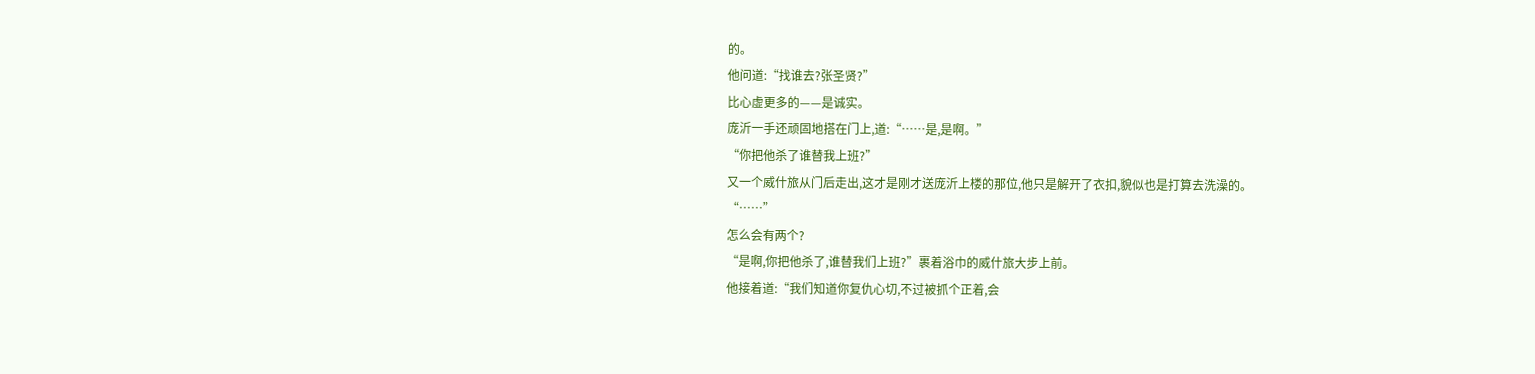的。
他问道:“找谁去?张圣贤?”
比心虚更多的——是诚实。
庞沂一手还顽固地搭在门上,道:“……是,是啊。”
“你把他杀了谁替我上班?”
又一个威什旅从门后走出,这才是刚才送庞沂上楼的那位,他只是解开了衣扣,貌似也是打算去洗澡的。
“……”
怎么会有两个?
“是啊,你把他杀了,谁替我们上班?”裹着浴巾的威什旅大步上前。
他接着道:“我们知道你复仇心切,不过被抓个正着,会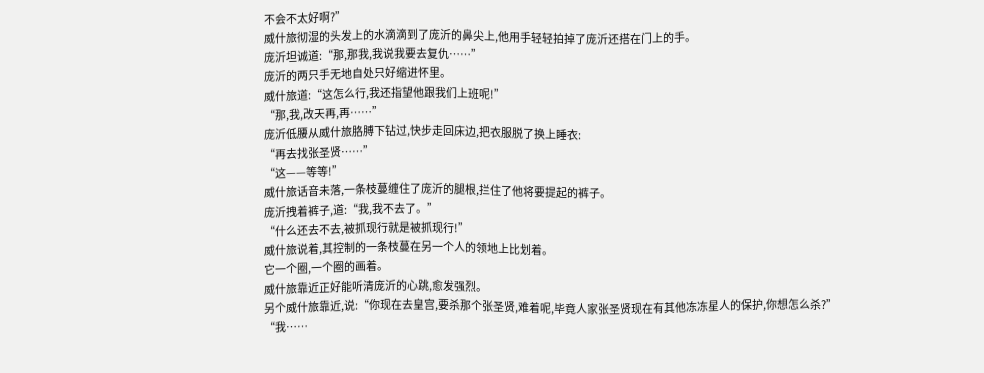不会不太好啊?”
威什旅彻湿的头发上的水滴滴到了庞沂的鼻尖上,他用手轻轻拍掉了庞沂还搭在门上的手。
庞沂坦诚道:“那,那我,我说我要去复仇……”
庞沂的两只手无地自处只好缩进怀里。
威什旅道:“这怎么行,我还指望他跟我们上班呢!”
“那,我,改天再,再……”
庞沂低腰从威什旅胳膊下钻过,快步走回床边,把衣服脱了换上睡衣:
“再去找张圣贤……”
“这——等等!”
威什旅话音未落,一条枝蔓缠住了庞沂的腿根,拦住了他将要提起的裤子。
庞沂拽着裤子,道:“我,我不去了。”
“什么还去不去,被抓现行就是被抓现行!”
威什旅说着,其控制的一条枝蔓在另一个人的领地上比划着。
它一个圈,一个圈的画着。
威什旅靠近正好能听清庞沂的心跳,愈发强烈。
另个威什旅靠近,说:“你现在去皇宫,要杀那个张圣贤,难着呢,毕竟人家张圣贤现在有其他冻冻星人的保护,你想怎么杀?”
“我……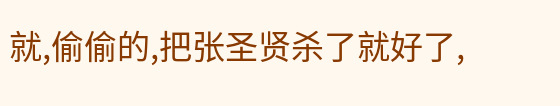就,偷偷的,把张圣贤杀了就好了,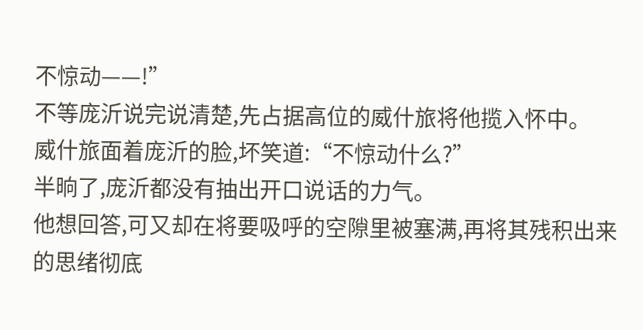不惊动——!”
不等庞沂说完说清楚,先占据高位的威什旅将他揽入怀中。
威什旅面着庞沂的脸,坏笑道:“不惊动什么?”
半晌了,庞沂都没有抽出开口说话的力气。
他想回答,可又却在将要吸呼的空隙里被塞满,再将其残积出来的思绪彻底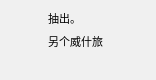抽出。
另个威什旅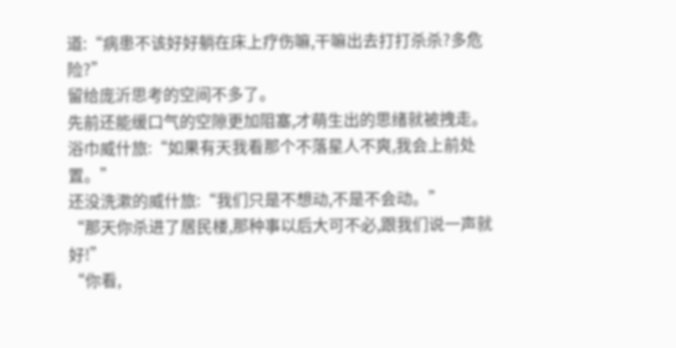道:“病患不该好好躺在床上疗伤嘛,干嘛出去打打杀杀?多危险?”
留给庞沂思考的空间不多了。
先前还能缓口气的空隙更加阻塞,才萌生出的思绪就被拽走。
浴巾威什旅:“如果有天我看那个不落星人不爽,我会上前处置。”
还没洗漱的威什旅:“我们只是不想动,不是不会动。”
“那天你杀进了居民楼,那种事以后大可不必,跟我们说一声就好!”
“你看,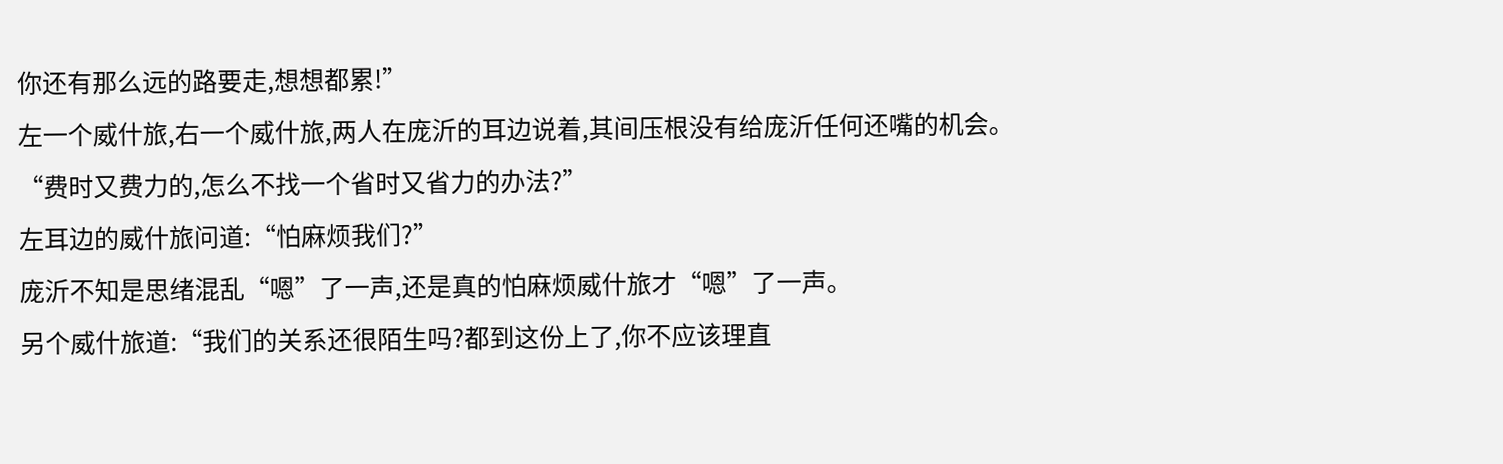你还有那么远的路要走,想想都累!”
左一个威什旅,右一个威什旅,两人在庞沂的耳边说着,其间压根没有给庞沂任何还嘴的机会。
“费时又费力的,怎么不找一个省时又省力的办法?”
左耳边的威什旅问道:“怕麻烦我们?”
庞沂不知是思绪混乱“嗯”了一声,还是真的怕麻烦威什旅才“嗯”了一声。
另个威什旅道:“我们的关系还很陌生吗?都到这份上了,你不应该理直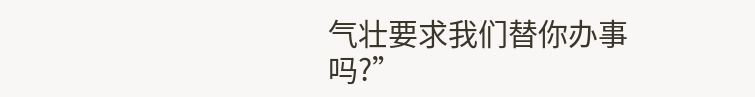气壮要求我们替你办事吗?”